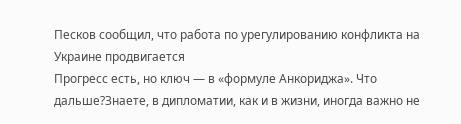Песков сообщил, что работа по урегулированию конфликта на Украине продвигается
Прогресс есть, но ключ — в «формуле Анкориджа». Что дальше?Знаете, в дипломатии, как и в жизни, иногда важно не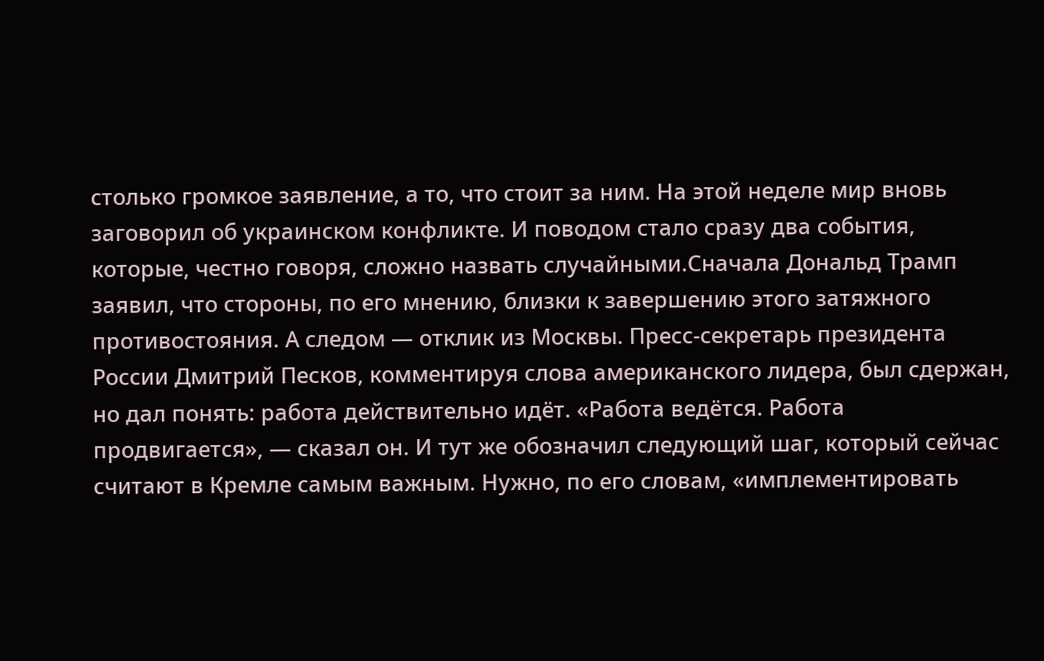столько громкое заявление, а то, что стоит за ним. На этой неделе мир вновь заговорил об украинском конфликте. И поводом стало сразу два события, которые, честно говоря, сложно назвать случайными.Сначала Дональд Трамп заявил, что стороны, по его мнению, близки к завершению этого затяжного противостояния. А следом — отклик из Москвы. Пресс-секретарь президента России Дмитрий Песков, комментируя слова американского лидера, был сдержан, но дал понять: работа действительно идёт. «Работа ведётся. Работа продвигается», — сказал он. И тут же обозначил следующий шаг, который сейчас считают в Кремле самым важным. Нужно, по его словам, «имплементировать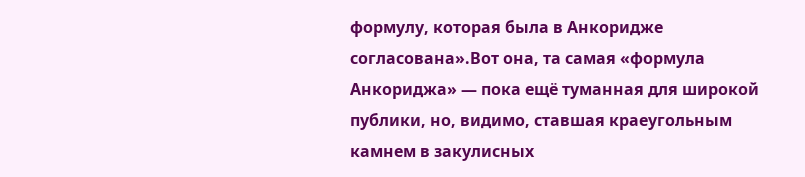формулу, которая была в Анкоридже согласована».Вот она, та самая «формула Анкориджа» — пока ещё туманная для широкой публики, но, видимо, ставшая краеугольным камнем в закулисных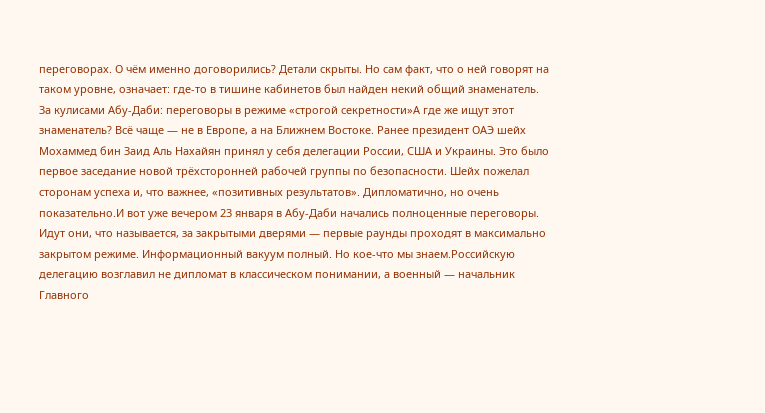переговорах. О чём именно договорились? Детали скрыты. Но сам факт, что о ней говорят на таком уровне, означает: где-то в тишине кабинетов был найден некий общий знаменатель.
За кулисами Абу-Даби: переговоры в режиме «строгой секретности»А где же ищут этот знаменатель? Всё чаще — не в Европе, а на Ближнем Востоке. Ранее президент ОАЭ шейх Мохаммед бин Заид Аль Нахайян принял у себя делегации России, США и Украины. Это было первое заседание новой трёхсторонней рабочей группы по безопасности. Шейх пожелал сторонам успеха и, что важнее, «позитивных результатов». Дипломатично, но очень показательно.И вот уже вечером 23 января в Абу-Даби начались полноценные переговоры. Идут они, что называется, за закрытыми дверями — первые раунды проходят в максимально закрытом режиме. Информационный вакуум полный. Но кое-что мы знаем.Российскую делегацию возглавил не дипломат в классическом понимании, а военный — начальник Главного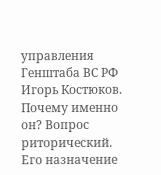управления Генштаба ВС РФ Игорь Костюков. Почему именно он? Вопрос риторический. Его назначение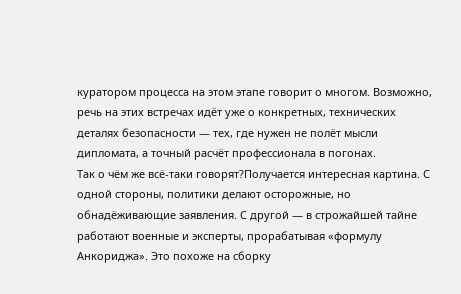куратором процесса на этом этапе говорит о многом. Возможно, речь на этих встречах идёт уже о конкретных, технических деталях безопасности — тех, где нужен не полёт мысли дипломата, а точный расчёт профессионала в погонах.
Так о чём же всё-таки говорят?Получается интересная картина. С одной стороны, политики делают осторожные, но обнадёживающие заявления. С другой — в строжайшей тайне работают военные и эксперты, прорабатывая «формулу Анкориджа». Это похоже на сборку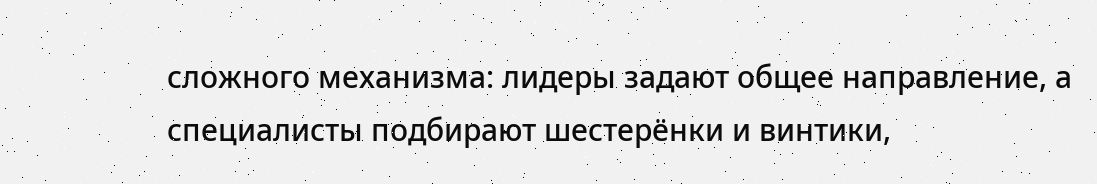сложного механизма: лидеры задают общее направление, а специалисты подбирают шестерёнки и винтики,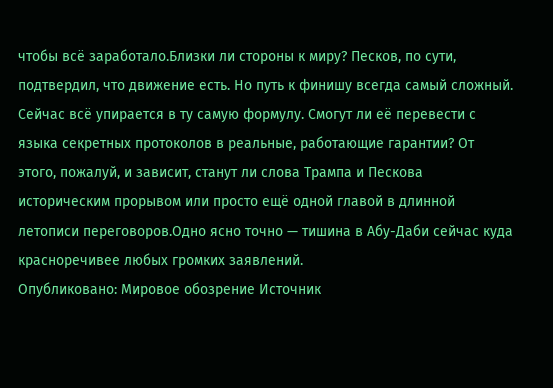чтобы всё заработало.Близки ли стороны к миру? Песков, по сути, подтвердил, что движение есть. Но путь к финишу всегда самый сложный. Сейчас всё упирается в ту самую формулу. Смогут ли её перевести с языка секретных протоколов в реальные, работающие гарантии? От этого, пожалуй, и зависит, станут ли слова Трампа и Пескова историческим прорывом или просто ещё одной главой в длинной летописи переговоров.Одно ясно точно — тишина в Абу-Даби сейчас куда красноречивее любых громких заявлений.
Опубликовано: Мировое обозрение Источник